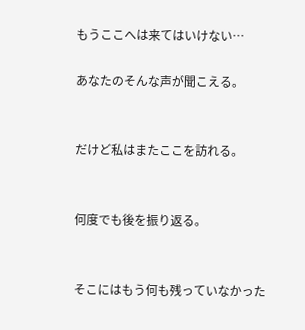もうここへは来てはいけない…

あなたのそんな声が聞こえる。


だけど私はまたここを訪れる。


何度でも後を振り返る。


そこにはもう何も残っていなかった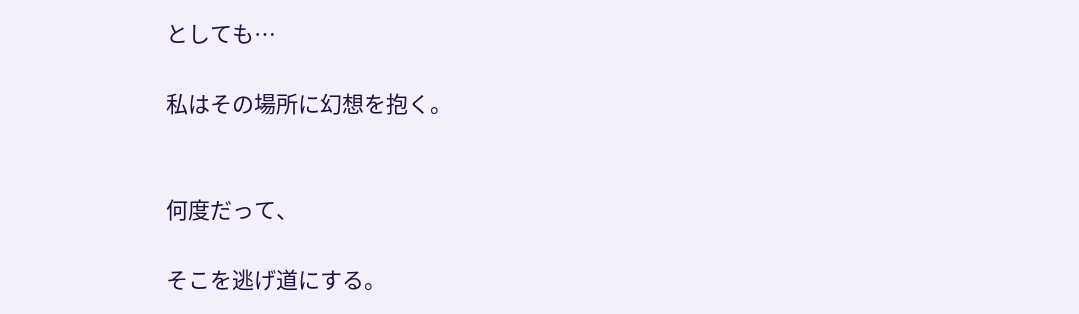としても…

私はその場所に幻想を抱く。


何度だって、

そこを逃げ道にする。